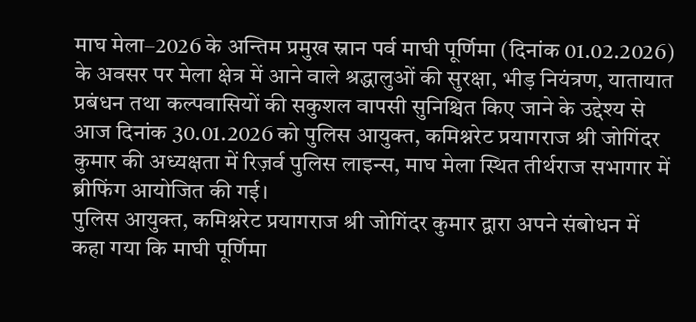माघ मेला–2026 के अन्तिम प्रमुख स्नान पर्व माघी पूर्णिमा (दिनांक 01.02.2026) के अवसर पर मेला क्षेत्र में आने वाले श्रद्धालुओं की सुरक्षा, भीड़ नियंत्रण, यातायात प्रबंधन तथा कल्पवासियों की सकुशल वापसी सुनिश्चित किए जाने के उद्देश्य से आज दिनांक 30.01.2026 को पुलिस आयुक्त, कमिश्नरेट प्रयागराज श्री जोगिंदर कुमार की अध्यक्षता में रिज़र्व पुलिस लाइन्स, माघ मेला स्थित तीर्थराज सभागार में ब्रीफिंग आयोजित की गई।
पुलिस आयुक्त, कमिश्नरेट प्रयागराज श्री जोगिंदर कुमार द्वारा अपने संबोधन में कहा गया कि माघी पूर्णिमा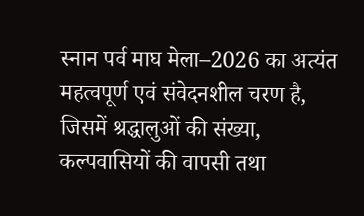स्नान पर्व माघ मेला–2026 का अत्यंत महत्वपूर्ण एवं संवेदनशील चरण है, जिसमें श्रद्धालुओं की संख्या, कल्पवासियों की वापसी तथा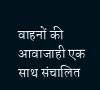वाहनों की आवाजाही एक साथ संचालित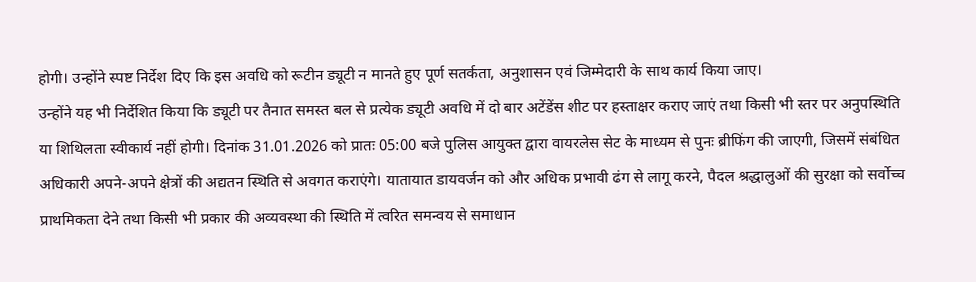होगी। उन्होंने स्पष्ट निर्देश दिए कि इस अवधि को रूटीन ड्यूटी न मानते हुए पूर्ण सतर्कता, अनुशासन एवं जिम्मेदारी के साथ कार्य किया जाए।
उन्होंने यह भी निर्देशित किया कि ड्यूटी पर तैनात समस्त बल से प्रत्येक ड्यूटी अवधि में दो बार अटेंडेंस शीट पर हस्ताक्षर कराए जाएं तथा किसी भी स्तर पर अनुपस्थिति या शिथिलता स्वीकार्य नहीं होगी। दिनांक 31.01.2026 को प्रातः 05:00 बजे पुलिस आयुक्त द्वारा वायरलेस सेट के माध्यम से पुनः ब्रीफिंग की जाएगी, जिसमें संबंधित अधिकारी अपने-अपने क्षेत्रों की अद्यतन स्थिति से अवगत कराएंगे। यातायात डायवर्जन को और अधिक प्रभावी ढंग से लागू करने, पैदल श्रद्धालुओं की सुरक्षा को सर्वोच्च प्राथमिकता देने तथा किसी भी प्रकार की अव्यवस्था की स्थिति में त्वरित समन्वय से समाधान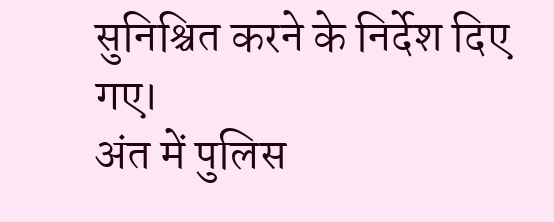सुनिश्चित करने के निर्देश दिए गए।
अंत में पुलिस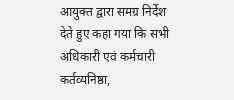आयुक्त द्वारा समग्र निर्देश देते हुए कहा गया कि सभी अधिकारी एवं कर्मचारी कर्तव्यनिष्ठा,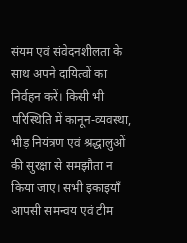संयम एवं संवेदनशीलता के साथ अपने दायित्वों का निर्वहन करें। किसी भी परिस्थिति में कानून-व्यवस्था, भीड़ नियंत्रण एवं श्रद्धालुओं की सुरक्षा से समझौता न किया जाए। सभी इकाइयाँ आपसी समन्वय एवं टीम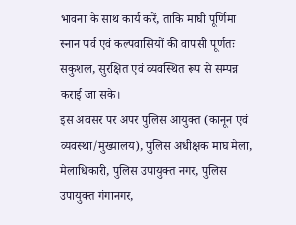भावना के साथ कार्य करें, ताकि माघी पूर्णिमा स्नान पर्व एवं कल्पवासियों की वापसी पूर्णतः सकुशल, सुरक्षित एवं व्यवस्थित रूप से सम्पन्न कराई जा सके।
इस अवसर पर अपर पुलिस आयुक्त (कानून एवं व्यवस्था/मुख्यालय), पुलिस अधीक्षक माघ मेला, मेलाधिकारी, पुलिस उपायुक्त नगर, पुलिस उपायुक्त गंगानगर,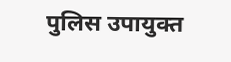पुलिस उपायुक्त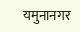यमुनानगर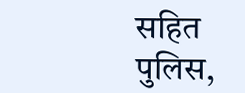सहित पुलिस,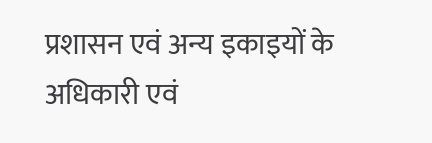प्रशासन एवं अन्य इकाइयों के अधिकारी एवं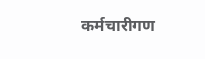कर्मचारीगण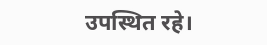उपस्थित रहे।